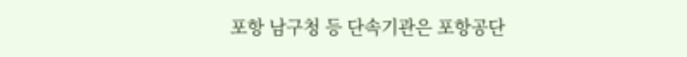포항 남구청 등 단속기관은 포항공단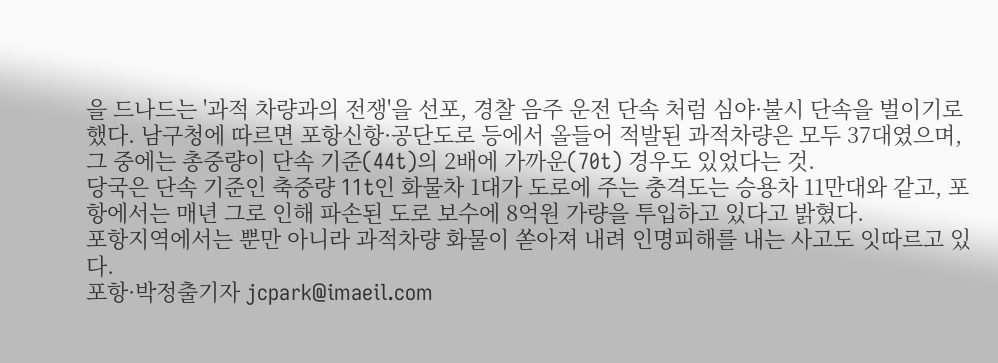을 드나드는 '과적 차량과의 전쟁'을 선포, 경찰 음주 운전 단속 처럼 심야·불시 단속을 벌이기로 했다. 남구청에 따르면 포항신항·공단도로 등에서 올들어 적발된 과적차량은 모두 37대였으며, 그 중에는 총중량이 단속 기준(44t)의 2배에 가까운(70t) 경우도 있었다는 것.
당국은 단속 기준인 축중량 11t인 화물차 1대가 도로에 주는 충격도는 승용차 11만대와 같고, 포항에서는 매년 그로 인해 파손된 도로 보수에 8억원 가량을 투입하고 있다고 밝혔다.
포항지역에서는 뿐만 아니라 과적차량 화물이 쏟아져 내려 인명피해를 내는 사고도 잇따르고 있다.
포항·박정출기자 jcpark@imaeil.com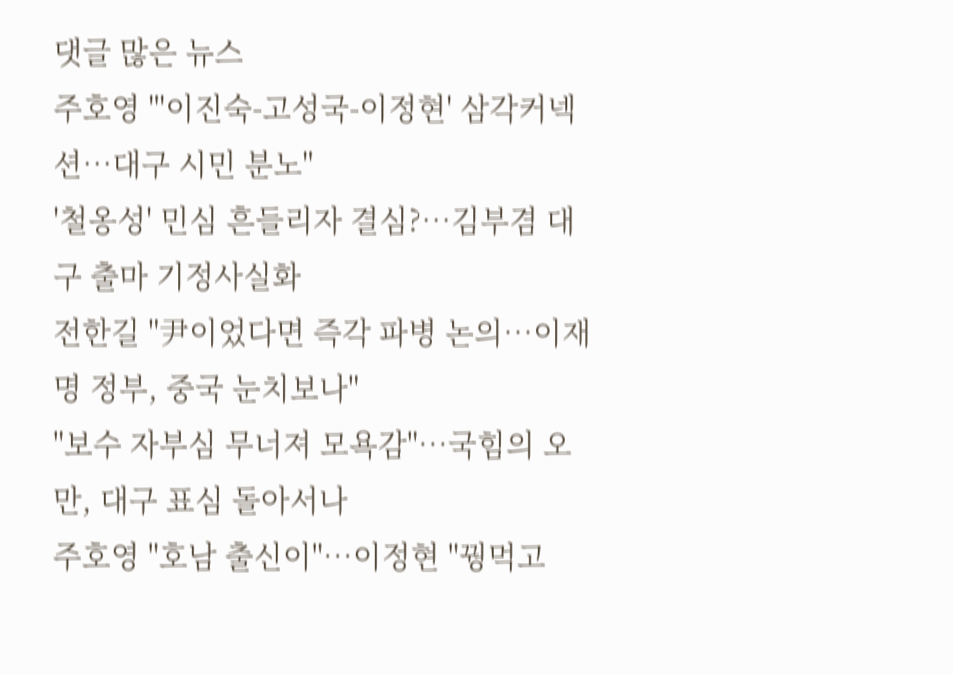댓글 많은 뉴스
주호영 "'이진숙-고성국-이정현' 삼각커넥션…대구 시민 분노"
'철옹성' 민심 흔들리자 결심?…김부겸 대구 출마 기정사실화
전한길 "尹이었다면 즉각 파병 논의…이재명 정부, 중국 눈치보나"
"보수 자부심 무너져 모욕감"…국힘의 오만, 대구 표심 돌아서나
주호영 "호남 출신이"…이정현 "꿩먹고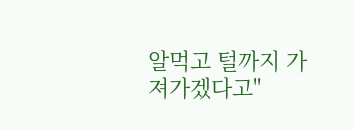알먹고 털까지 가져가겠다고"